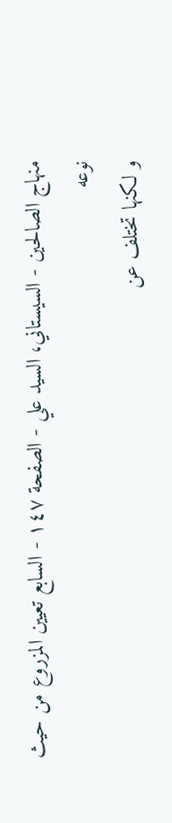منهاج الصالحين - السيستاني، السيد علي - الصفحة ١٤٧ - السابع تعيين المزروع من حيث نوعه
و لكنها تختلف عن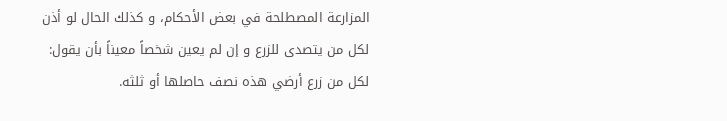المزارعة المصطلحة في بعض الأحكام، و كذلك الحال لو أذن لكل من يتصدى للزرع و إن لم يعين شخصاً معيناً بأن يقول: لكل من زرع أرضي هذه نصف حاصلها أو ثلثه.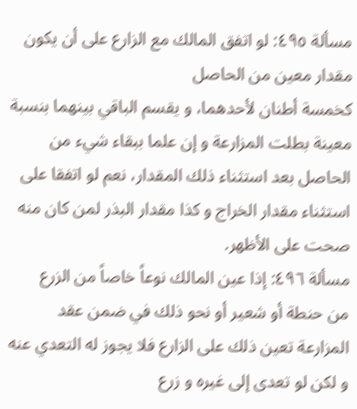مسألة ٤٩٥: لو اتفق المالك مع الزارع على أن يكون مقدار معين من الحاصل
كخمسة أطنان لأحدهما، و يقسم الباقي بينهما بنسبة معينة بطلت المزارعة و إن علما ببقاء شيء من الحاصل بعد استثناء ذلك المقدار، نعم لو اتفقا على استثناء مقدار الخراج و كذا مقدار البذر لمن كان منه صحت على الأظهر.
مسألة ٤٩٦: إذا عين المالك نوعاً خاصاً من الزرع
من حنطة أو شعير أو نحو ذلك في ضمن عقد المزارعة تعين ذلك على الزارع فلا يجوز له التعدي عنه و لكن لو تعدى إلى غيره و زرع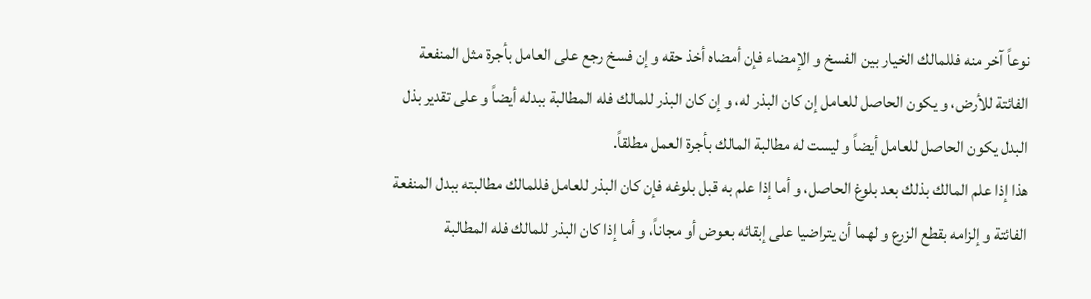نوعاً آخر منه فللمالك الخيار بين الفسخ و الإمضاء فإن أمضاه أخذ حقه و إن فسخ رجع على العامل بأجرة مثل المنفعة الفائتة للأرض، و يكون الحاصل للعامل إن كان البذر له، و إن كان البذر للمالك فله المطالبة ببدله أيضاً و على تقدير بذل البدل يكون الحاصل للعامل أيضاً و ليست له مطالبة المالك بأجرة العمل مطلقاً.
هذا إذا علم المالك بذلك بعد بلوغ الحاصل، و أما إذا علم به قبل بلوغه فإن كان البذر للعامل فللمالك مطالبته ببدل المنفعة الفائتة و إلزامه بقطع الزرع و لهما أن يتراضيا على إبقائه بعوض أو مجاناً، و أما إذا كان البذر للمالك فله المطالبة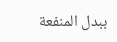ببدل المنفعة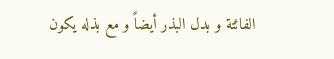الفائتة و بدل البذر أيضاً و مع بذله يكون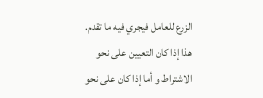الزرع للعامل فيجري فيه ما تقدم.
هذا إذا كان التعيين على نحو الاشتراط و أما إذا كان على نحو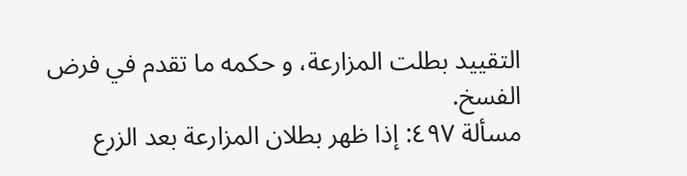التقييد بطلت المزارعة، و حكمه ما تقدم في فرض الفسخ.
مسألة ٤٩٧: إذا ظهر بطلان المزارعة بعد الزرع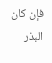فإن كان البذر